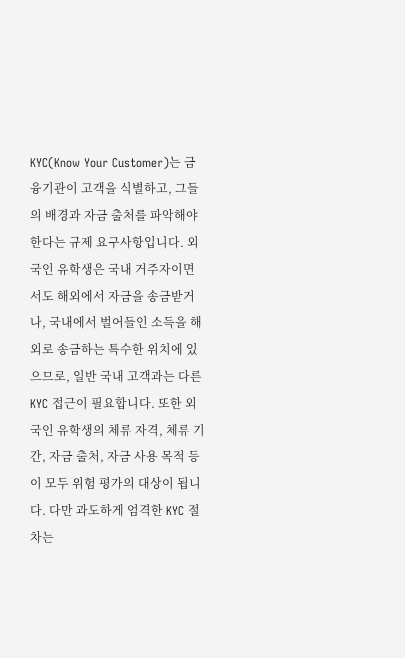KYC(Know Your Customer)는 금융기관이 고객을 식별하고, 그들의 배경과 자금 출처를 파악해야 한다는 규제 요구사항입니다. 외국인 유학생은 국내 거주자이면서도 해외에서 자금을 송금받거나, 국내에서 벌어들인 소득을 해외로 송금하는 특수한 위치에 있으므로, 일반 국내 고객과는 다른 KYC 접근이 필요합니다. 또한 외국인 유학생의 체류 자격, 체류 기간, 자금 출처, 자금 사용 목적 등이 모두 위험 평가의 대상이 됩니다. 다만 과도하게 엄격한 KYC 절차는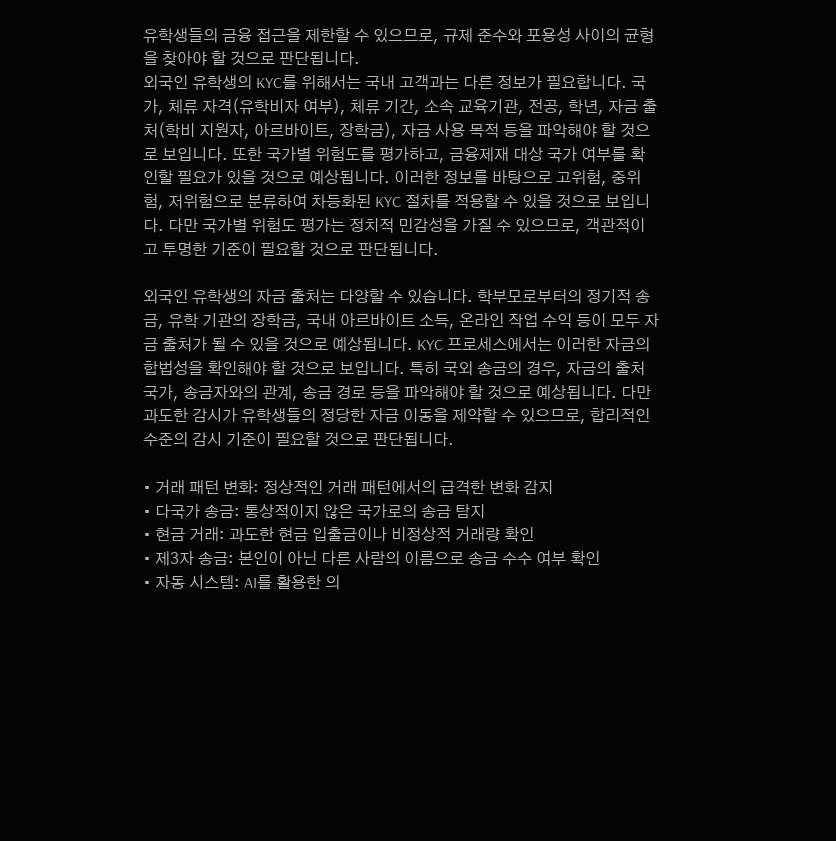유학생들의 금융 접근을 제한할 수 있으므로, 규제 준수와 포용성 사이의 균형을 찾아야 할 것으로 판단됩니다.
외국인 유학생의 KYC를 위해서는 국내 고객과는 다른 정보가 필요합니다. 국가, 체류 자격(유학비자 여부), 체류 기간, 소속 교육기관, 전공, 학년, 자금 출처(학비 지원자, 아르바이트, 장학금), 자금 사용 목적 등을 파악해야 할 것으로 보입니다. 또한 국가별 위험도를 평가하고, 금융제재 대상 국가 여부를 확인할 필요가 있을 것으로 예상됩니다. 이러한 정보를 바탕으로 고위험, 중위험, 저위험으로 분류하여 차등화된 KYC 절차를 적용할 수 있을 것으로 보입니다. 다만 국가별 위험도 평가는 정치적 민감성을 가질 수 있으므로, 객관적이고 투명한 기준이 필요할 것으로 판단됩니다.

외국인 유학생의 자금 출처는 다양할 수 있습니다. 학부모로부터의 정기적 송금, 유학 기관의 장학금, 국내 아르바이트 소득, 온라인 작업 수익 등이 모두 자금 출처가 될 수 있을 것으로 예상됩니다. KYC 프로세스에서는 이러한 자금의 합법성을 확인해야 할 것으로 보입니다. 특히 국외 송금의 경우, 자금의 출처 국가, 송금자와의 관계, 송금 경로 등을 파악해야 할 것으로 예상됩니다. 다만 과도한 감시가 유학생들의 정당한 자금 이동을 제약할 수 있으므로, 합리적인 수준의 감시 기준이 필요할 것으로 판단됩니다.

• 거래 패턴 변화: 정상적인 거래 패턴에서의 급격한 변화 감지
• 다국가 송금: 통상적이지 않은 국가로의 송금 탐지
• 현금 거래: 과도한 현금 입출금이나 비정상적 거래량 확인
• 제3자 송금: 본인이 아닌 다른 사람의 이름으로 송금 수수 여부 확인
• 자동 시스템: AI를 활용한 의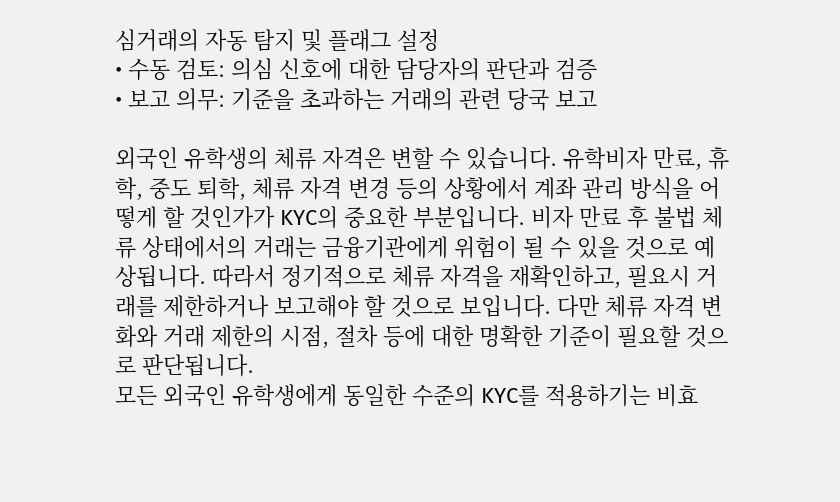심거래의 자동 탐지 및 플래그 설정
• 수동 검토: 의심 신호에 대한 담당자의 판단과 검증
• 보고 의무: 기준을 초과하는 거래의 관련 당국 보고

외국인 유학생의 체류 자격은 변할 수 있습니다. 유학비자 만료, 휴학, 중도 퇴학, 체류 자격 변경 등의 상황에서 계좌 관리 방식을 어떻게 할 것인가가 KYC의 중요한 부분입니다. 비자 만료 후 불법 체류 상태에서의 거래는 금융기관에게 위험이 될 수 있을 것으로 예상됩니다. 따라서 정기적으로 체류 자격을 재확인하고, 필요시 거래를 제한하거나 보고해야 할 것으로 보입니다. 다만 체류 자격 변화와 거래 제한의 시점, 절차 등에 대한 명확한 기준이 필요할 것으로 판단됩니다.
모든 외국인 유학생에게 동일한 수준의 KYC를 적용하기는 비효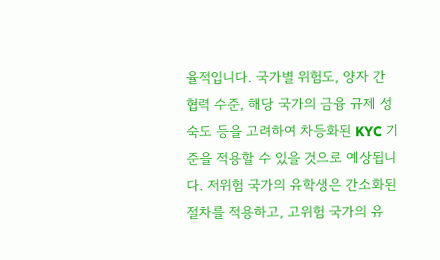율적입니다. 국가별 위험도, 양자 간 협력 수준, 해당 국가의 금융 규제 성숙도 등을 고려하여 차등화된 KYC 기준을 적용할 수 있을 것으로 예상됩니다. 저위험 국가의 유학생은 간소화된 절차를 적용하고, 고위험 국가의 유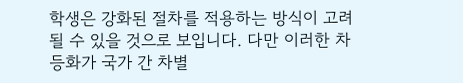학생은 강화된 절차를 적용하는 방식이 고려될 수 있을 것으로 보입니다. 다만 이러한 차등화가 국가 간 차별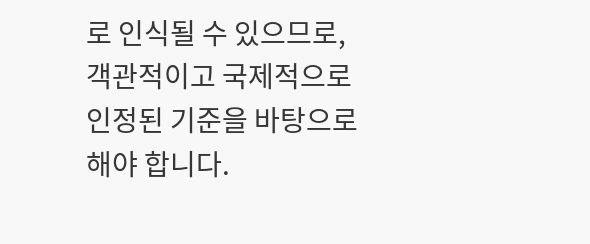로 인식될 수 있으므로, 객관적이고 국제적으로 인정된 기준을 바탕으로 해야 합니다.